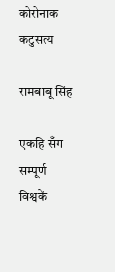कोरोनाक कटुसत्य

रामबाबू सिंह

एकहि सँग सम्पूर्ण विश्वकें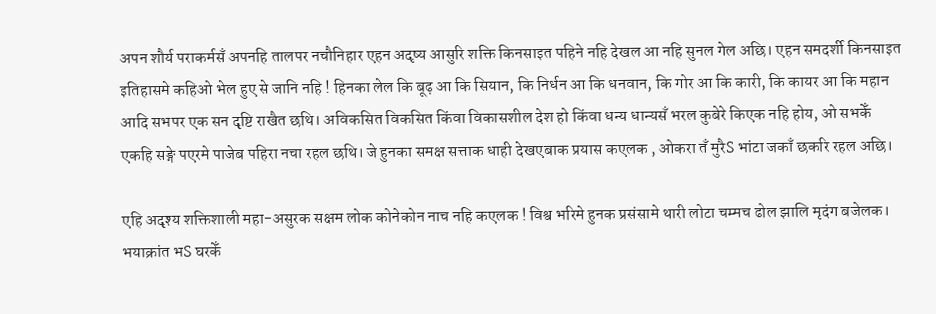अपन शौर्य पराकर्मसँ अपनहि तालपर नचौनिहार एहन अदृष्य आसुरि शक्ति किनसाइत पहिने नहि देखल आ नहि सुनल गेल अछि। एहन समदर्शी किनसाइत इतिहासमे कहिओ भेल हुए से जानि नहि ! हिनका लेल कि बूढ़ आ कि सियान, कि निर्धन आ कि धनवान, कि गोर आ कि कारी, कि कायर आ कि महान आदि सभपर एक सन दृष्टि राखैत छथि। अविकसित विकसित किंवा विकासशील देश हो किंवा धन्य धान्यसँ भरल कुबेरे किएक नहि होय, ओ सभकेँ एकहि सङ्गे पएरमे पाजेब पहिरा नचा रहल छथि। जे हुनका समक्ष सत्ताक धाही देखएबाक प्रयास कएलक , ओकरा तँ मुरैS भांटा जकाँ छकरि रहल अछि।

एहि अदृश्य शक्तिशाली महा-असुरक सक्षम लोक कोनेकोन नाच नहि कएलक ! विश्व भरिमे हुनक प्रसंसामे थारी लोटा चम्मच ढोल झालि मृदंग बजेलक। भयाक्रांत भS घरकेँ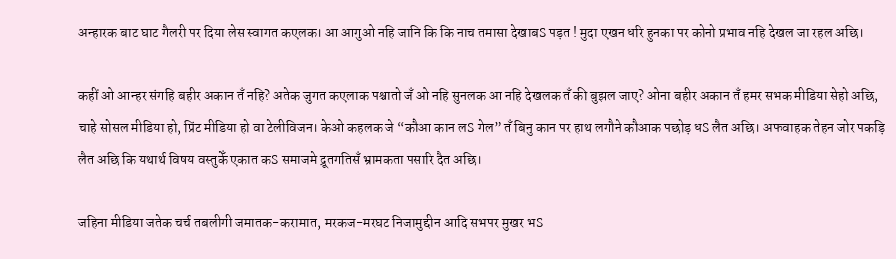अन्हारक बाट घाट गैलरी पर दिया लेस स्वागत कएलक। आ आगुओ नहि जानि कि कि नाच तमासा देखाबS पड़त ! मुदा एखन धरि हुनका पर कोनो प्रभाव नहि देखल जा रहल अछि।

कहीं ओ आन्हर संगहि बहीर अकान तँ नहि? अतेक जुगत कएलाक पश्चातो जँ ओ नहि सुनलक आ नहि देखलक तँ की बुझल जाए? ओना बहीर अकान तँ हमर सभक मीडिया सेहो अछि, चाहे सोसल मीडिया हो, प्रिंट मीडिया हो वा टेलीविजन। केओ कहलक जे “कौआ कान लS गेल” तँ बिनु कान पर हाथ लगौने कौआक पछोड़ धS लैत अछि। अफवाहक तेहन जोर पकड़ि लैत अछि कि यथार्थ विषय वस्तुकेँ एकात कS समाजमे द्रूतगतिसँ भ्रामकता पसारि दैत अछि।

जहिना मीडिया जतेक चर्च तबलीगी जमातक-करामात, मरकज-मरघट निजामुद्दीन आदि सभपर मुखर भS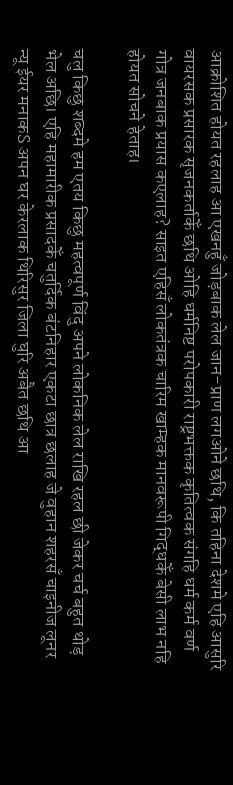आक्रोशित होयत रहलाह आ एखनहुँ जोड़बाक लेल जान-प्राण लगओने छथि, कि तहिना देशमे एहि आसुरि वायरसक प्रसारक सृजनकर्ताकेँ छथि ओहि धर्मनिष्ट परोपकारी राष्ट्रभक्तक कृतित्वक संगहि धर्म कर्म वर्ण गोत्र जनबाक प्रयास कएलाह? साइत एहिसँ लोकतंत्रक चारिम खाम्हक मानवरूपी गिद्धकेँ बेसी लाभ नहि होयत सोचने हेताह।

चलु किछु शब्दमे हम एतय किछु महत्वपूर्ण विंदु अपने लोकनिक लेल राखि रहल छी जेकर चर्च बहुत थोड़ भेल अछि। एहि महामारीक प्रसादकेँ चतुर्दिक बंटनिहार एकटा छात्र छलाह जे वुहान शहरसँ चाइनीज लूनर न्यू ईयर मनाकS अपन घर केरलाक थिरिसुर जिला घुरि अबैत छथि आ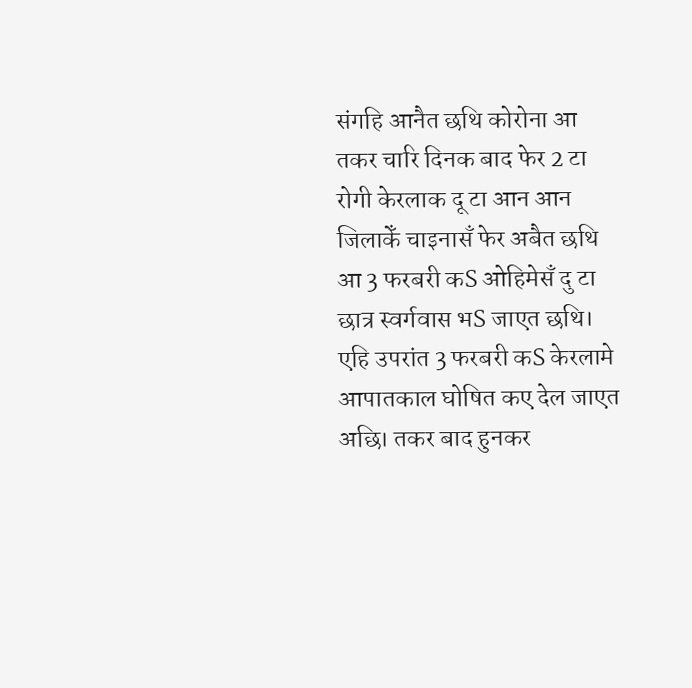संगहि आनैत छथि कोरोना आ तकर चारि दिनक बाद फेर 2 टा रोगी केरलाक दू टा आन आन जिलाकेँ चाइनासँ फेर अबैत छथि आ 3 फरबरी कS ओहिमेसँ दु टा छात्र स्वर्गवास भS जाएत छथि। एहि उपरांत 3 फरबरी कS केरलामे आपातकाल घोषित कए देल जाएत अछि। तकर बाद हुनकर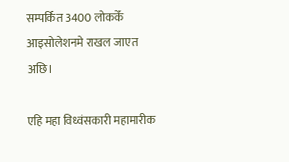सम्पर्कित 3400 लोककेँ आइसोलेशनमे राखल जाएत अछि।

एहि महा विध्वंसकारी महामारीक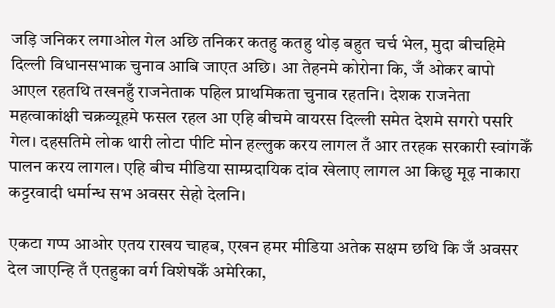जड़ि जनिकर लगाओल गेल अछि तनिकर कतहु कतहु थोड़ बहुत चर्च भेल, मुदा बीचहिमे दिल्ली विधानसभाक चुनाव आबि जाएत अछि। आ तेहनमे कोरोना कि, जँ ओकर बापो आएल रहतथि तखनहुँ राजनेताक पहिल प्राथमिकता चुनाव रहतनि। देशक राजनेता महत्वाकांक्षी चक्रव्यूहमे फसल रहल आ एहि बीचमे वायरस दिल्ली समेत देशमे सगरो पसरि गेल। दहसतिमे लोक थारी लोटा पीटि मोन हल्लुक करय लागल तँ आर तरहक सरकारी स्वांगकेँ पालन करय लागल। एहि बीच मीडिया साम्प्रदायिक दांव खेलाए लागल आ किछु मूढ़ नाकारा कट्टरवादी धर्मान्ध सभ अवसर सेहो देलनि।

एकटा गप्प आओर एतय राखय चाहब, एखन हमर मीडिया अतेक सक्षम छथि कि जँ अवसर देल जाएन्हि तँ एतहुका वर्ग विशेषकेँ अमेरिका,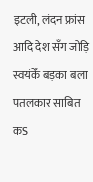इटली, लंदन फ्रांस आदि देश सँग जोड़ि स्वयंकेँ बड़का बला पतलकार साबित कS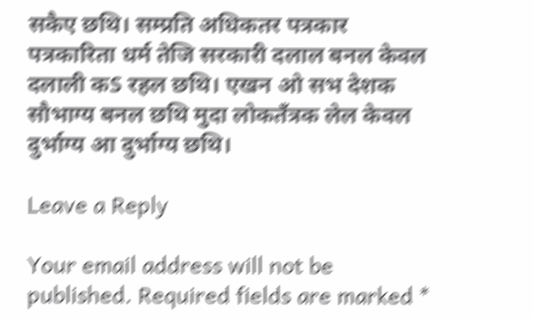सकैए छथि। सम्प्रति अधिकतर पत्रकार पत्रकारिता धर्म तेजि सरकारी दलाल बनल केवल दलाली कS रहल छथि। एखन ओ सभ देशक सौभाग्य बनल छथि मुदा लोकतँत्रक लेल केवल दुर्भाग्य आ दुर्भाग्य छथि।

Leave a Reply

Your email address will not be published. Required fields are marked *